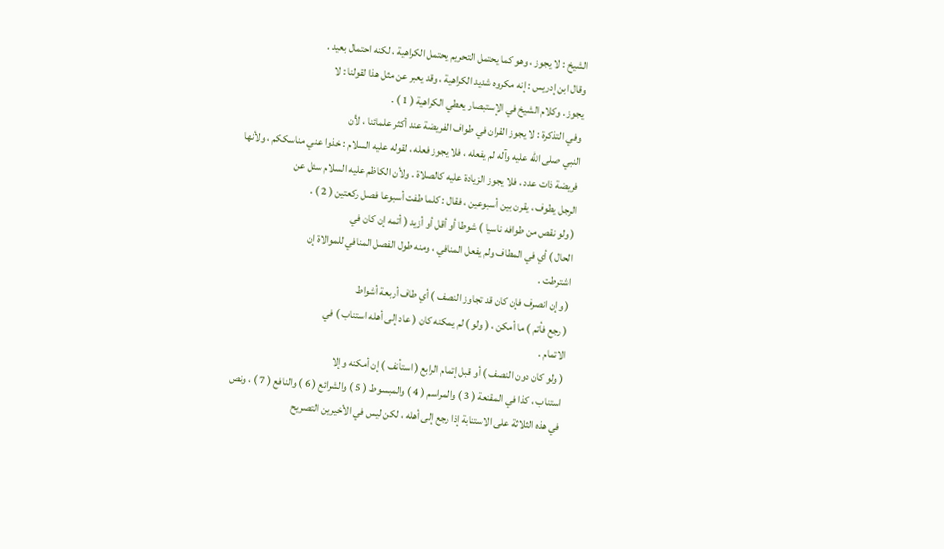الشيخ : لا يجوز ، وهو كما يحتمل التحريم يحتمل الكراهية ، لكنه احتمال بعيد .
وقال ابن إدريس : إنه مكروه شديد الكراهية ، وقد يعبر عن مثل هذا لقولنا : لا
يجوز . وكلام الشيخ في الإستبصار يعطي الكراهية ( 1 ) .
وفي التذكرة : لا يجوز القران في طواف الفريضة عند أكثر علمائنا ، لأن
النبي صلى الله عليه وآله لم يفعله ، فلا يجوز فعله ، لقوله عليه السلام : خذوا عني مناسككم ، ولأنها
فريضة ذات عدد ، فلا يجوز الزيادة عليه كالصلاة . ولأن الكاظم عليه السلام سئل عن
الرجل يطوف ، يقرن بين أسبوعين ، فقال : كلما طفت أسبوعا فصل ركعتين ( 2 ) .
( ولو نقص من طوافه ناسيا ) شوطا أو أقل أو أزيد ( أتمه إن كان في
الحال ) أي في المطاف ولم يفعل المنافي ، ومنه طول الفصل المنافي للموالاة إن
اشترطت .
( وإن انصرف فإن كان قد تجاوز النصف ) أي طاف أربعة أشواط
( رجع فأتم ) ما أمكن ، ( ولو ) لم يمكنه كان ( عاد إلى أهله استناب ) في
الاتمام .
( ولو كان دون النصف ) أو قبل إتمام الرابع ( استأنف ) إن أمكنه وإلا
استناب ، كذا في المقنعة ( 3 ) والمراسم ( 4 ) والمبسوط ( 5 ) والشرائع ( 6 ) والنافع ( 7 ) ، ونص
في هذه الثلاثة على الاستنابة إذا رجع إلى أهله ، لكن ليس في الأخيرين التصريح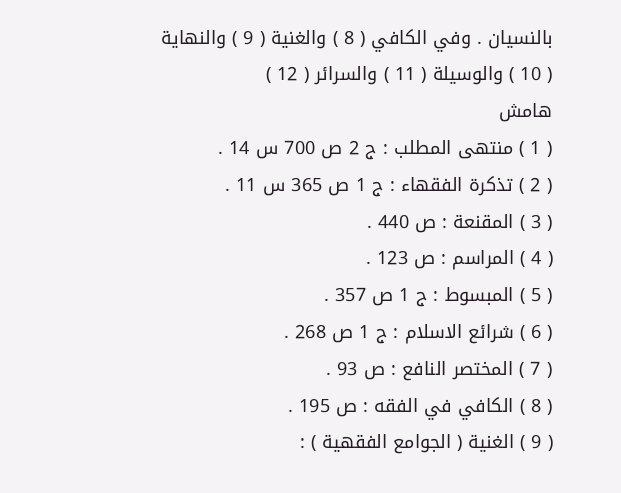بالنسيان . وفي الكافي ( 8 ) والغنية ( 9 ) والنهاية ( 10 ) والوسيلة ( 11 ) والسرائر ( 12 )
هامش
( 1 ) منتهى المطلب : ج 2 ص 700 س 14 .
( 2 ) تذكرة الفقهاء : ج 1 ص 365 س 11 .
( 3 ) المقنعة : ص 440 .
( 4 ) المراسم : ص 123 .
( 5 ) المبسوط : ج 1 ص 357 .
( 6 ) شرائع الاسلام : ج 1 ص 268 .
( 7 ) المختصر النافع : ص 93 .
( 8 ) الكافي في الفقه : ص 195 .
( 9 ) الغنية ( الجوامع الفقهية ) :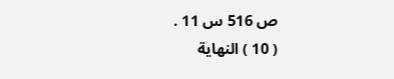ص 516 س 11 .
( 10 ) النهاية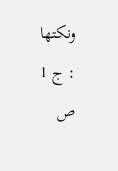ونكتها : ج 1 ص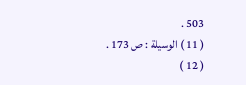503 .
( 11 ) الوسيلة : ص 173 .
( 12 )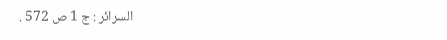السرائر : ج 1 ص 572 .